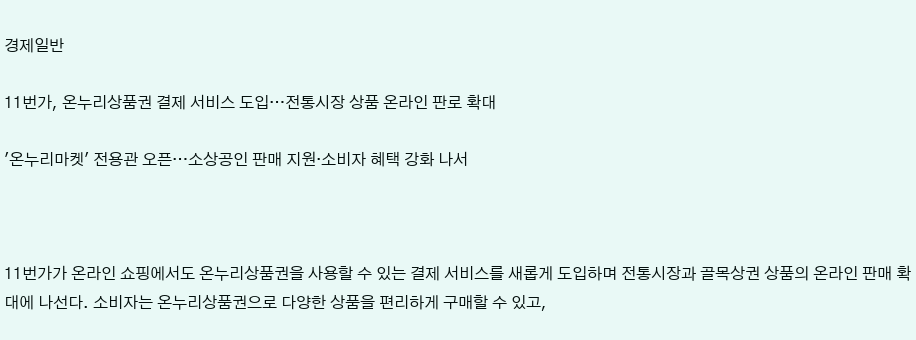경제일반

11번가, 온누리상품권 결제 서비스 도입…전통시장 상품 온라인 판로 확대

'온누리마켓' 전용관 오픈…소상공인 판매 지원·소비자 혜택 강화 나서



11번가가 온라인 쇼핑에서도 온누리상품권을 사용할 수 있는 결제 서비스를 새롭게 도입하며 전통시장과 골목상권 상품의 온라인 판매 확대에 나선다. 소비자는 온누리상품권으로 다양한 상품을 편리하게 구매할 수 있고,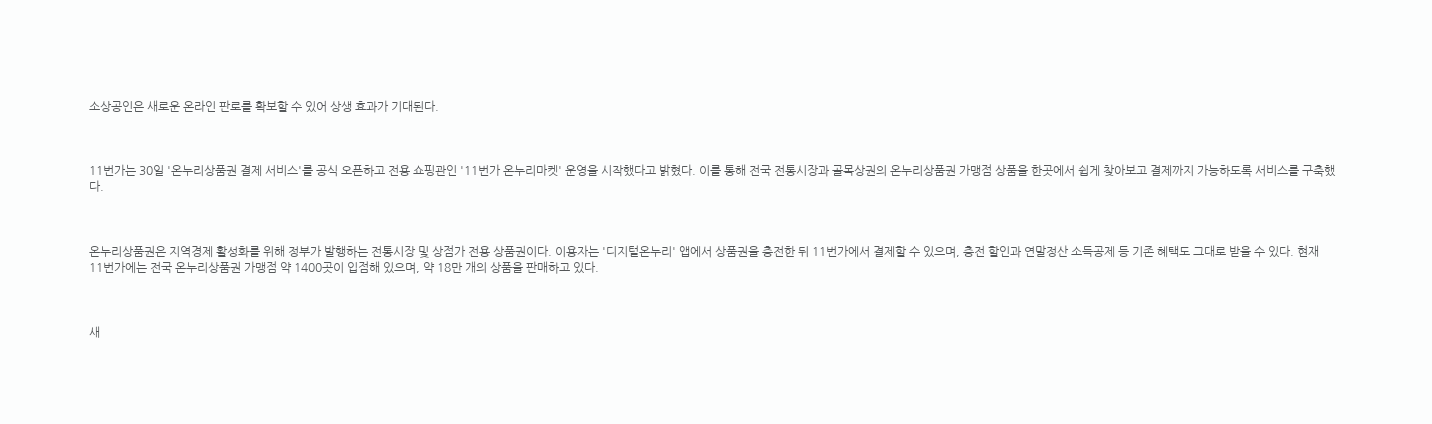소상공인은 새로운 온라인 판로를 확보할 수 있어 상생 효과가 기대된다.



11번가는 30일 '온누리상품권 결제 서비스'를 공식 오픈하고 전용 쇼핑관인 '11번가 온누리마켓' 운영을 시작했다고 밝혔다. 이를 통해 전국 전통시장과 골목상권의 온누리상품권 가맹점 상품을 한곳에서 쉽게 찾아보고 결제까지 가능하도록 서비스를 구축했다.



온누리상품권은 지역경제 활성화를 위해 정부가 발행하는 전통시장 및 상점가 전용 상품권이다. 이용자는 '디지털온누리' 앱에서 상품권을 충전한 뒤 11번가에서 결제할 수 있으며, 충전 할인과 연말정산 소득공제 등 기존 혜택도 그대로 받을 수 있다. 현재 11번가에는 전국 온누리상품권 가맹점 약 1400곳이 입점해 있으며, 약 18만 개의 상품을 판매하고 있다.



새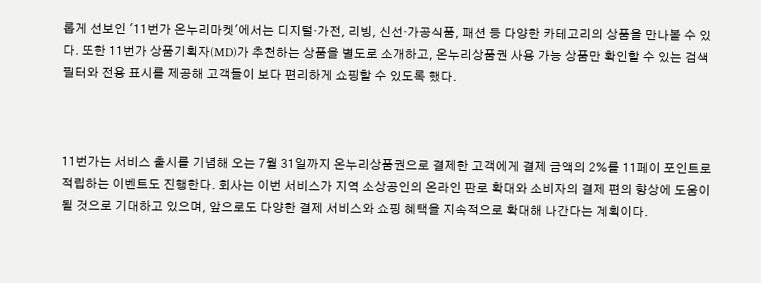롭게 선보인 '11번가 온누리마켓'에서는 디지털·가전, 리빙, 신선·가공식품, 패션 등 다양한 카테고리의 상품을 만나볼 수 있다. 또한 11번가 상품기획자(MD)가 추천하는 상품을 별도로 소개하고, 온누리상품권 사용 가능 상품만 확인할 수 있는 검색 필터와 전용 표시를 제공해 고객들이 보다 편리하게 쇼핑할 수 있도록 했다.



11번가는 서비스 출시를 기념해 오는 7월 31일까지 온누리상품권으로 결제한 고객에게 결제 금액의 2%를 11페이 포인트로 적립하는 이벤트도 진행한다. 회사는 이번 서비스가 지역 소상공인의 온라인 판로 확대와 소비자의 결제 편의 향상에 도움이 될 것으로 기대하고 있으며, 앞으로도 다양한 결제 서비스와 쇼핑 혜택을 지속적으로 확대해 나간다는 계획이다.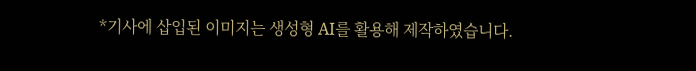*기사에 삽입된 이미지는 생성형 AI를 활용해 제작하였습니다.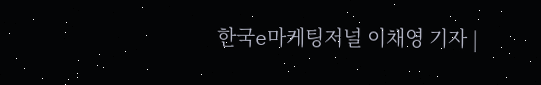한국e마케팅저널 이채영 기자 |